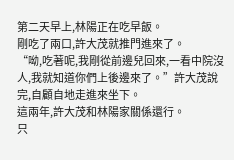第二天早上,林陽正在吃早飯。
剛吃了兩口,許大茂就推門進來了。
“呦,吃著呢,我剛從前邊兒回來,一看中院沒人,我就知道你們上後邊來了。”許大茂說完,自顧自地走進來坐下。
這兩年,許大茂和林陽家關係還行。
只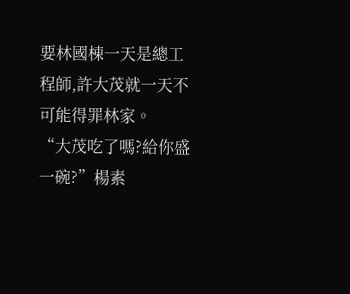要林國棟一天是總工程師,許大茂就一天不可能得罪林家。
“大茂吃了嗎?給你盛一碗?”楊素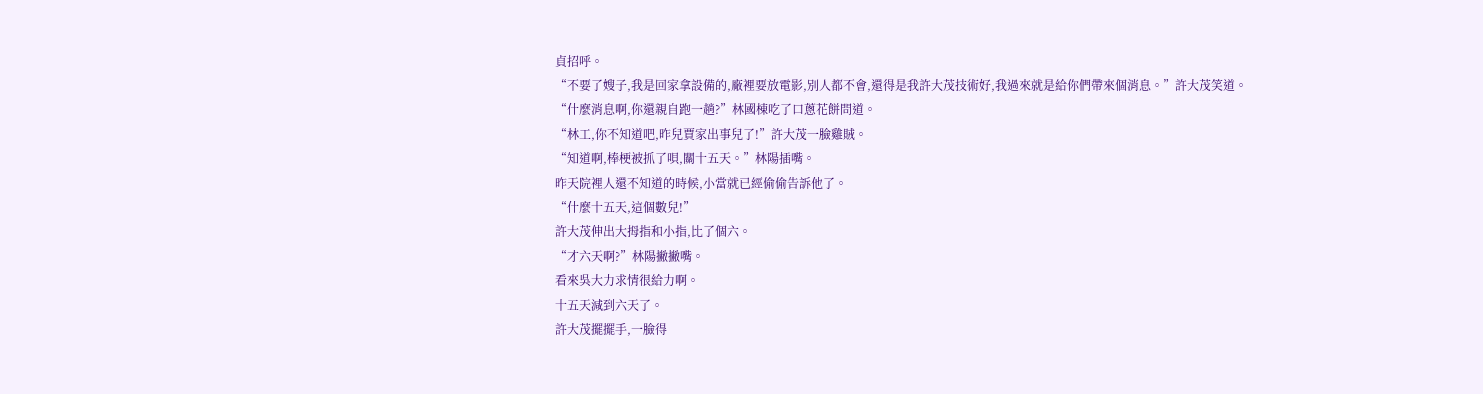貞招呼。
“不要了嫂子,我是回家拿設備的,廠裡要放電影,別人都不會,還得是我許大茂技術好,我過來就是給你們帶來個消息。”許大茂笑道。
“什麼消息啊,你還親自跑一趟?”林國棟吃了口蔥花餅問道。
“林工,你不知道吧,昨兒賈家出事兒了!”許大茂一臉雞賊。
“知道啊,棒梗被抓了唄,關十五天。”林陽插嘴。
昨天院裡人還不知道的時候,小當就已經偷偷告訴他了。
“什麼十五天,這個數兒!”
許大茂伸出大拇指和小指,比了個六。
“才六天啊?”林陽撇撇嘴。
看來吳大力求情很給力啊。
十五天減到六天了。
許大茂擺擺手,一臉得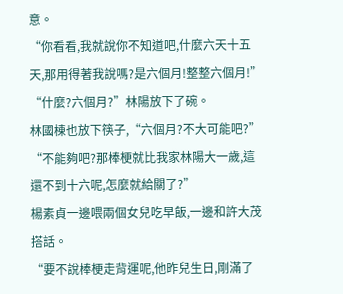意。
“你看看,我就說你不知道吧,什麼六天十五天,那用得著我說嗎?是六個月!整整六個月!”
“什麼?六個月?”林陽放下了碗。
林國棟也放下筷子,“六個月?不大可能吧?”
“不能夠吧?那棒梗就比我家林陽大一歲,這還不到十六呢,怎麼就給關了?”
楊素貞一邊喂兩個女兒吃早飯,一邊和許大茂搭話。
“要不說棒梗走背運呢,他昨兒生日,剛滿了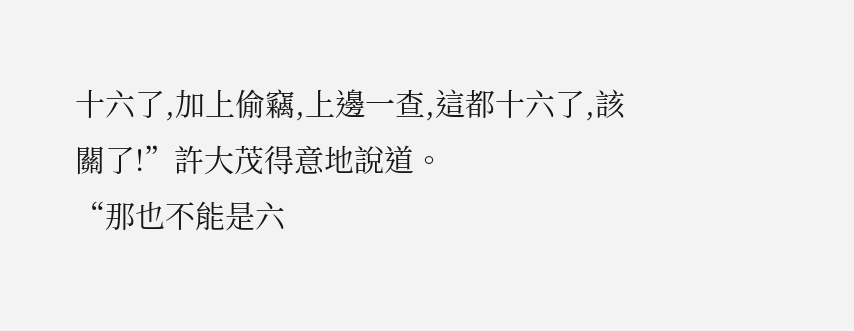十六了,加上偷竊,上邊一查,這都十六了,該關了!”許大茂得意地說道。
“那也不能是六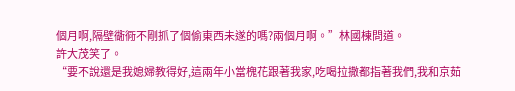個月啊,隔壁衚衕不剛抓了個偷東西未遂的嗎?兩個月啊。”林國棟問道。
許大茂笑了。
“要不說還是我媳婦教得好,這兩年小當槐花跟著我家,吃喝拉撒都指著我們,我和京茹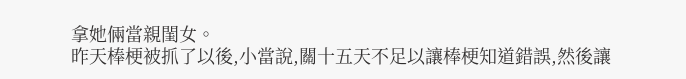拿她倆當親閨女。
昨天棒梗被抓了以後,小當說,關十五天不足以讓棒梗知道錯誤,然後讓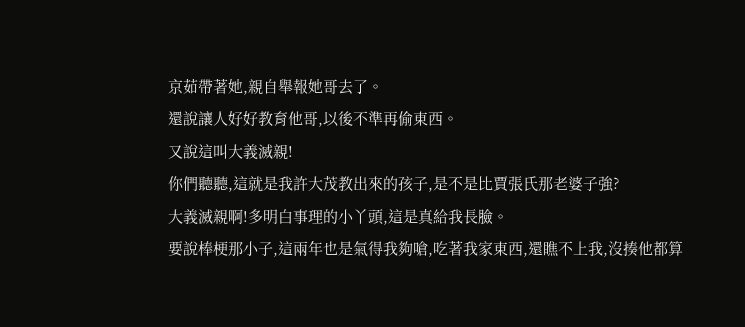京茹帶著她,親自舉報她哥去了。
還說讓人好好教育他哥,以後不準再偷東西。
又說這叫大義滅親!
你們聽聽,這就是我許大茂教出來的孩子,是不是比賈張氏那老婆子強?
大義滅親啊!多明白事理的小丫頭,這是真給我長臉。
要說棒梗那小子,這兩年也是氣得我夠嗆,吃著我家東西,還瞧不上我,沒揍他都算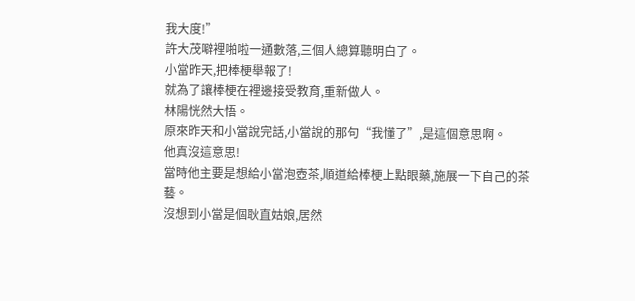我大度!”
許大茂噼裡啪啦一通數落,三個人總算聽明白了。
小當昨天,把棒梗舉報了!
就為了讓棒梗在裡邊接受教育,重新做人。
林陽恍然大悟。
原來昨天和小當說完話,小當說的那句“我懂了”,是這個意思啊。
他真沒這意思!
當時他主要是想給小當泡壺茶,順道給棒梗上點眼藥,施展一下自己的茶藝。
沒想到小當是個耿直姑娘,居然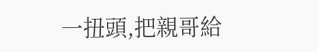一扭頭,把親哥給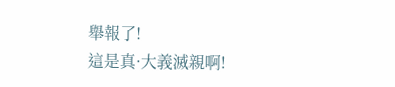舉報了!
這是真·大義滅親啊!